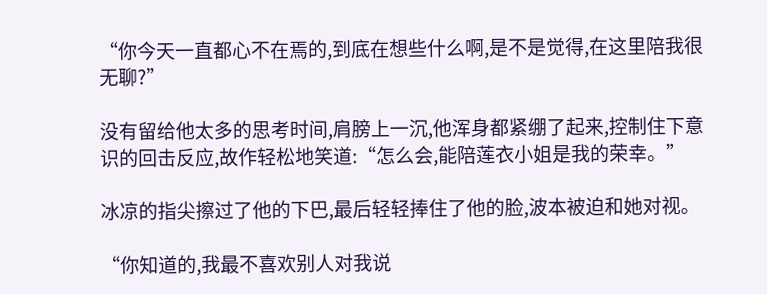“你今天一直都心不在焉的,到底在想些什么啊,是不是觉得,在这里陪我很无聊?”

没有留给他太多的思考时间,肩膀上一沉,他浑身都紧绷了起来,控制住下意识的回击反应,故作轻松地笑道:“怎么会,能陪莲衣小姐是我的荣幸。”

冰凉的指尖擦过了他的下巴,最后轻轻捧住了他的脸,波本被迫和她对视。

“你知道的,我最不喜欢别人对我说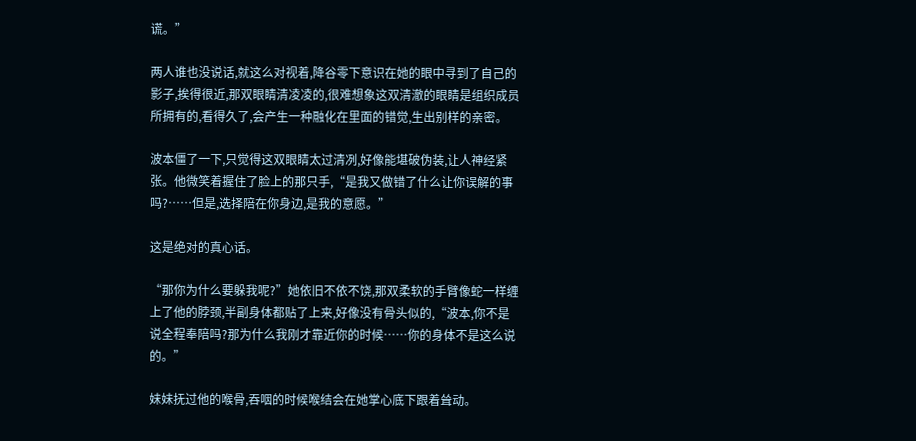谎。”

两人谁也没说话,就这么对视着,降谷零下意识在她的眼中寻到了自己的影子,挨得很近,那双眼睛清凌凌的,很难想象这双清澈的眼睛是组织成员所拥有的,看得久了,会产生一种融化在里面的错觉,生出别样的亲密。

波本僵了一下,只觉得这双眼睛太过清冽,好像能堪破伪装,让人神经紧张。他微笑着握住了脸上的那只手,“是我又做错了什么让你误解的事吗?……但是,选择陪在你身边,是我的意愿。”

这是绝对的真心话。

“那你为什么要躲我呢?”她依旧不依不饶,那双柔软的手臂像蛇一样缠上了他的脖颈,半副身体都贴了上来,好像没有骨头似的,“波本,你不是说全程奉陪吗?那为什么我刚才靠近你的时候……你的身体不是这么说的。”

妹妹抚过他的喉骨,吞咽的时候喉结会在她掌心底下跟着耸动。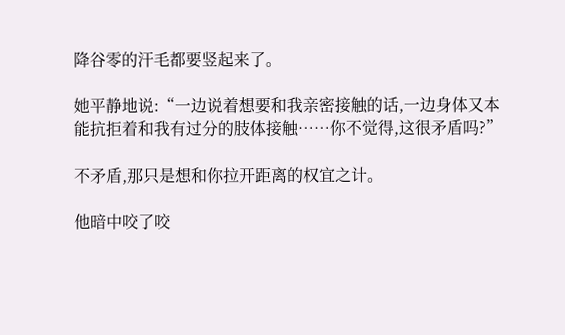降谷零的汗毛都要竖起来了。

她平静地说:“一边说着想要和我亲密接触的话,一边身体又本能抗拒着和我有过分的肢体接触……你不觉得,这很矛盾吗?”

不矛盾,那只是想和你拉开距离的权宜之计。

他暗中咬了咬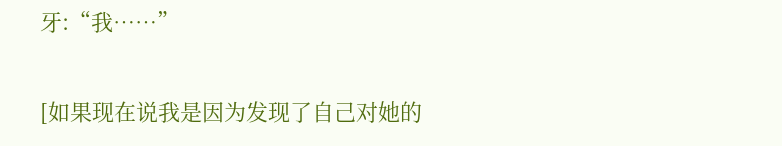牙:“我……”

[如果现在说我是因为发现了自己对她的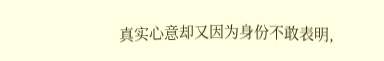真实心意却又因为身份不敢表明,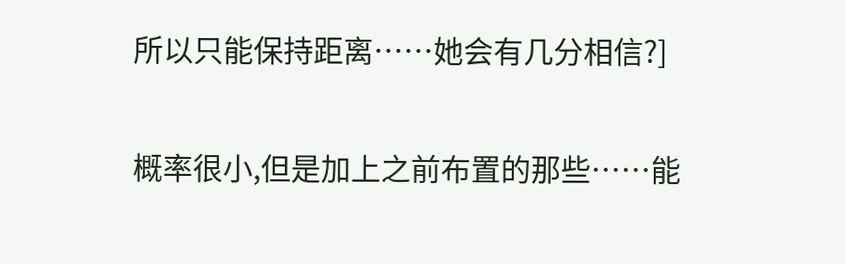所以只能保持距离……她会有几分相信?]

概率很小,但是加上之前布置的那些……能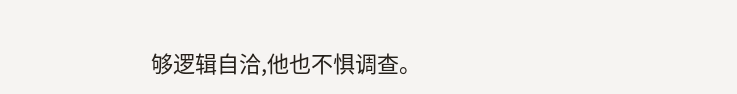够逻辑自洽,他也不惧调查。